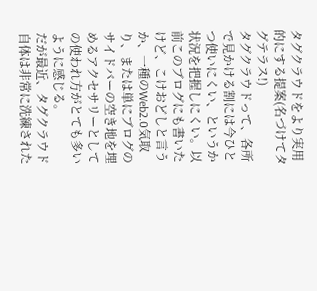タグクラウドをより実用的にする提案(名づけてタグテラス!)
タグクラウドって、各所で見かける割には今ひとつ使いにくい、というか状況を把握しにくい。以前このブログにも書いたけど、こけおどしと言うか、一種のWeb2.0気取り、または単にブログのサイドバーの空き地を埋めるアクセサリーとしての使われ方がとても多いように感じる。
だが最近、タグクラウド自体は非常に洗練された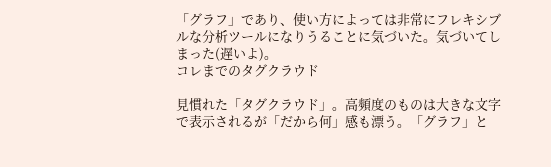「グラフ」であり、使い方によっては非常にフレキシブルな分析ツールになりうることに気づいた。気づいてしまった(遅いよ)。
コレまでのタグクラウド

見慣れた「タグクラウド」。高頻度のものは大きな文字で表示されるが「だから何」感も漂う。「グラフ」と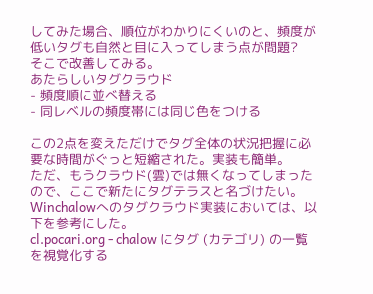してみた場合、順位がわかりにくいのと、頻度が低いタグも自然と目に入ってしまう点が問題?
そこで改善してみる。
あたらしいタグクラウド
- 頻度順に並べ替える
- 同レベルの頻度帯には同じ色をつける

この2点を変えただけでタグ全体の状況把握に必要な時間がぐっと短縮された。実装も簡単。
ただ、もうクラウド(雲)では無くなってしまったので、ここで新たにタグテラスと名づけたい。
Winchalowへのタグクラウド実装においては、以下を参考にした。
cl.pocari.org - chalow にタグ (カテゴリ) の一覧を視覚化する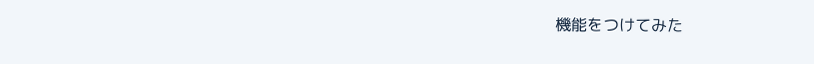機能をつけてみた